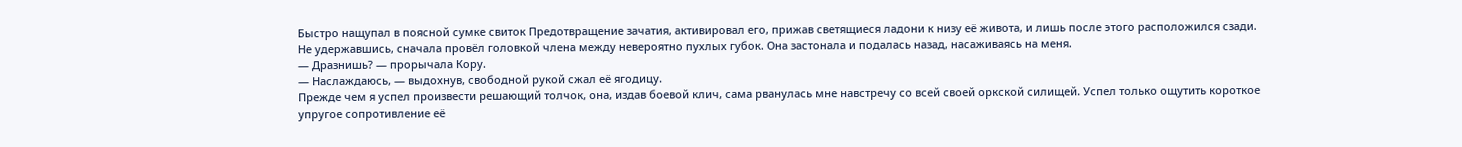Быстро нащупал в поясной сумке свиток Предотвращение зачатия, активировал его, прижав светящиеся ладони к низу её живота, и лишь после этого расположился сзади.
Не удержавшись, сначала провёл головкой члена между невероятно пухлых губок. Она застонала и подалась назад, насаживаясь на меня.
— Дразнишь? — прорычала Кору.
— Наслаждаюсь, — выдохнув, свободной рукой сжал её ягодицу.
Прежде чем я успел произвести решающий толчок, она, издав боевой клич, сама рванулась мне навстречу со всей своей оркской силищей. Успел только ощутить короткое упругое сопротивление её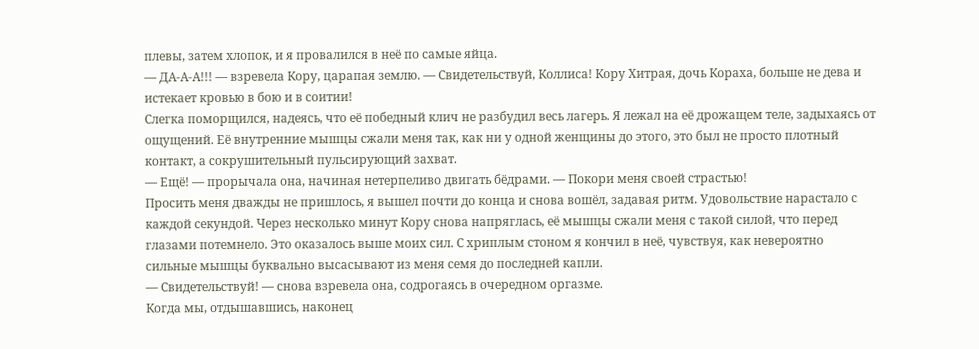плевы, затем хлопок, и я провалился в неё по самые яйца.
— ДА-А-А!!! — взревела Кору, царапая землю. — Свидетельствуй, Коллиса! Кору Хитрая, дочь Кораха, больше не дева и истекает кровью в бою и в соитии!
Слегка поморщился, надеясь, что её победный клич не разбудил весь лагерь. Я лежал на её дрожащем теле, задыхаясь от ощущений. Её внутренние мышцы сжали меня так, как ни у одной женщины до этого, это был не просто плотный контакт, а сокрушительный пульсирующий захват.
— Ещё! — прорычала она, начиная нетерпеливо двигать бёдрами. — Покори меня своей страстью!
Просить меня дважды не пришлось, я вышел почти до конца и снова вошёл, задавая ритм. Удовольствие нарастало с каждой секундой. Через несколько минут Кору снова напряглась, её мышцы сжали меня с такой силой, что перед глазами потемнело. Это оказалось выше моих сил. С хриплым стоном я кончил в неё, чувствуя, как невероятно сильные мышцы буквально высасывают из меня семя до последней капли.
— Свидетельствуй! — снова взревела она, содрогаясь в очередном оргазме.
Когда мы, отдышавшись, наконец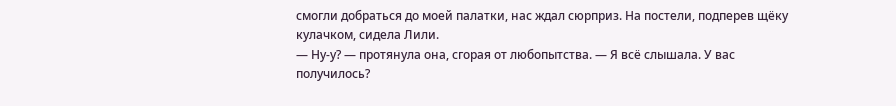смогли добраться до моей палатки, нас ждал сюрприз. На постели, подперев щёку кулачком, сидела Лили.
— Ну-у? — протянула она, сгорая от любопытства. — Я всё слышала. У вас получилось?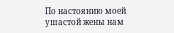По настоянию моей ушастой жены нам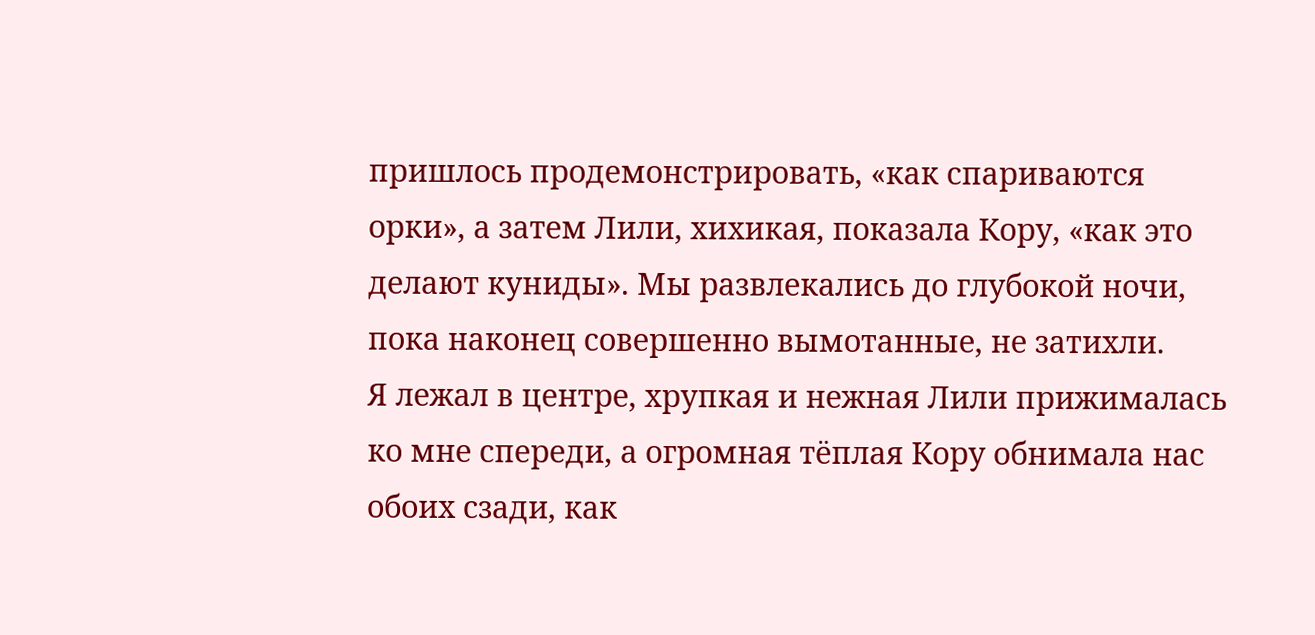пришлось продемонстрировать, «как спариваются орки», а затем Лили, хихикая, показала Кору, «как это делают куниды». Мы развлекались до глубокой ночи, пока наконец совершенно вымотанные, не затихли.
Я лежал в центре, хрупкая и нежная Лили прижималась ко мне спереди, а огромная тёплая Кору обнимала нас обоих сзади, как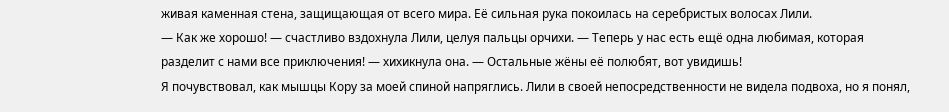живая каменная стена, защищающая от всего мира. Её сильная рука покоилась на серебристых волосах Лили.
— Как же хорошо! — счастливо вздохнула Лили, целуя пальцы орчихи. — Теперь у нас есть ещё одна любимая, которая разделит с нами все приключения! — хихикнула она. — Остальные жёны её полюбят, вот увидишь!
Я почувствовал, как мышцы Кору за моей спиной напряглись. Лили в своей непосредственности не видела подвоха, но я понял,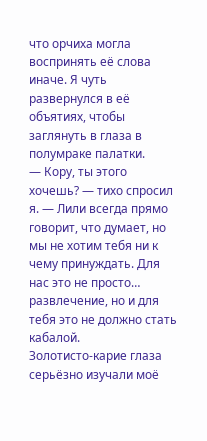что орчиха могла воспринять её слова иначе. Я чуть развернулся в её объятиях, чтобы заглянуть в глаза в полумраке палатки.
— Кору, ты этого хочешь? — тихо спросил я. — Лили всегда прямо говорит, что думает, но мы не хотим тебя ни к чему принуждать. Для нас это не просто… развлечение, но и для тебя это не должно стать кабалой.
Золотисто-карие глаза серьёзно изучали моё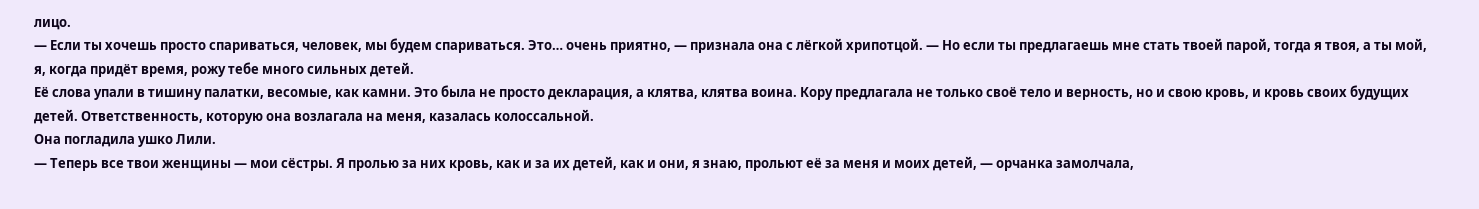лицо.
— Если ты хочешь просто спариваться, человек, мы будем спариваться. Это… очень приятно, — признала она с лёгкой хрипотцой. — Но если ты предлагаешь мне стать твоей парой, тогда я твоя, а ты мой, я, когда придёт время, рожу тебе много сильных детей.
Её слова упали в тишину палатки, весомые, как камни. Это была не просто декларация, а клятва, клятва воина. Кору предлагала не только своё тело и верность, но и свою кровь, и кровь своих будущих детей. Ответственность, которую она возлагала на меня, казалась колоссальной.
Она погладила ушко Лили.
— Теперь все твои женщины — мои сёстры. Я пролью за них кровь, как и за их детей, как и они, я знаю, прольют её за меня и моих детей, — орчанка замолчала,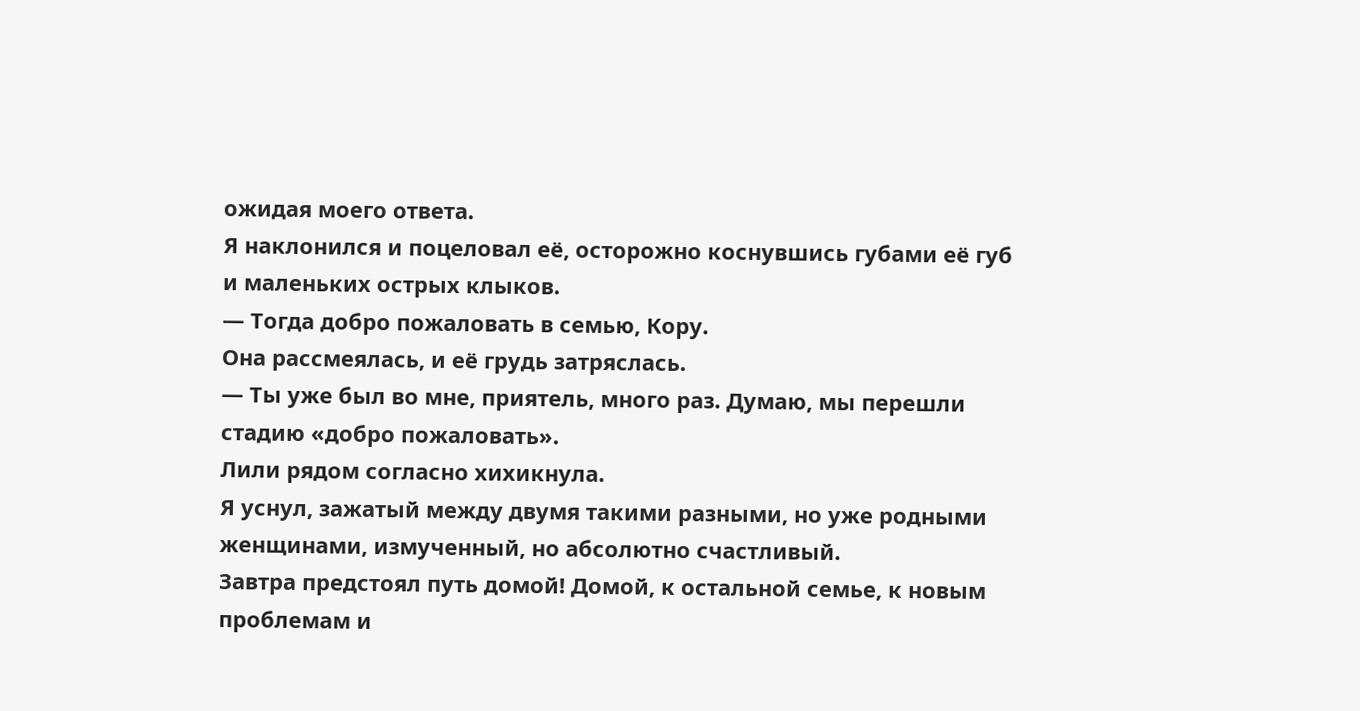ожидая моего ответа.
Я наклонился и поцеловал её, осторожно коснувшись губами её губ и маленьких острых клыков.
— Тогда добро пожаловать в семью, Кору.
Она рассмеялась, и её грудь затряслась.
— Ты уже был во мне, приятель, много раз. Думаю, мы перешли стадию «добро пожаловать».
Лили рядом согласно хихикнула.
Я уснул, зажатый между двумя такими разными, но уже родными женщинами, измученный, но абсолютно счастливый.
Завтра предстоял путь домой! Домой, к остальной семье, к новым проблемам и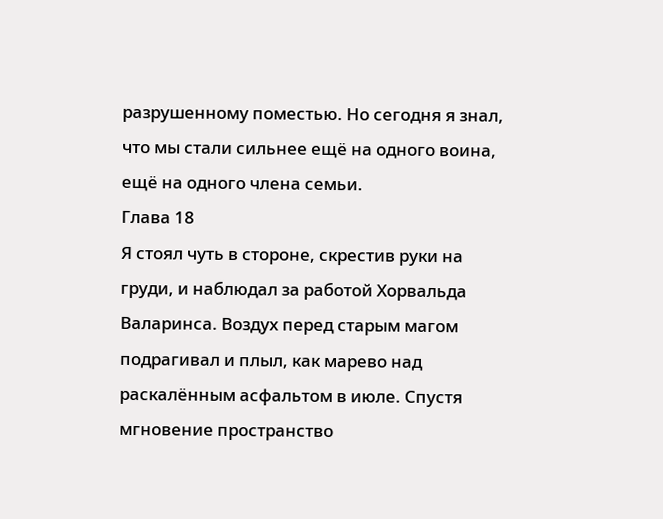разрушенному поместью. Но сегодня я знал, что мы стали сильнее ещё на одного воина, ещё на одного члена семьи.
Глава 18
Я стоял чуть в стороне, скрестив руки на груди, и наблюдал за работой Хорвальда Валаринса. Воздух перед старым магом подрагивал и плыл, как марево над раскалённым асфальтом в июле. Спустя мгновение пространство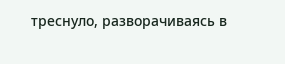треснуло, разворачиваясь в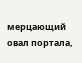мерцающий овал портала,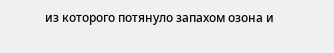из которого потянуло запахом озона и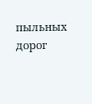пыльных дорог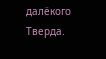далёкого Тверда.